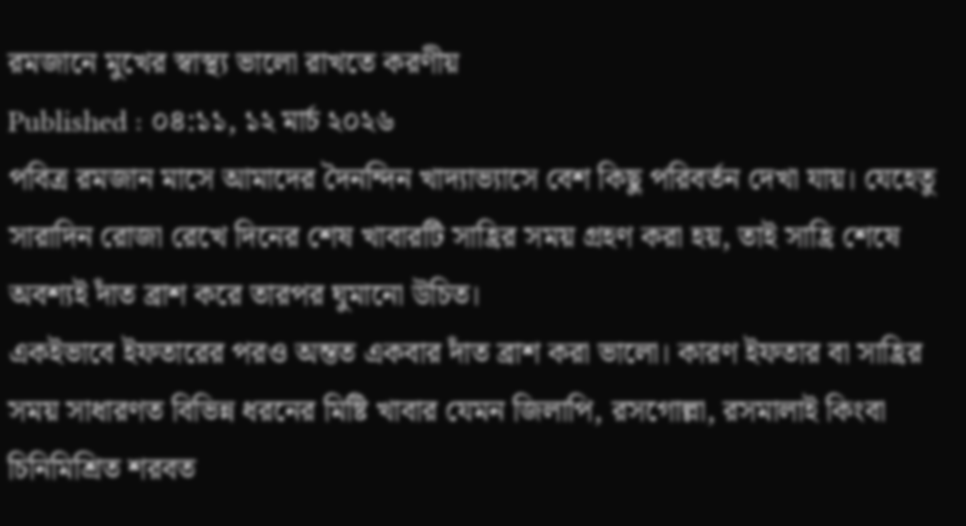রমজানে মুখের স্বাস্থ্য ভালো রাখতে করণীয়
Published : ০৪:১১, ১২ মার্চ ২০২৬
পবিত্র রমজান মাসে আমাদের দৈনন্দিন খাদ্যাভ্যাসে বেশ কিছু পরিবর্তন দেখা যায়। যেহেতু সারাদিন রোজা রেখে দিনের শেষ খাবারটি সাহ্রির সময় গ্রহণ করা হয়, তাই সাহ্রি শেষে অবশ্যই দাঁত ব্রাশ করে তারপর ঘুমানো উচিত।
একইভাবে ইফতারের পরও অন্তত একবার দাঁত ব্রাশ করা ভালো। কারণ ইফতার বা সাহ্রির সময় সাধারণত বিভিন্ন ধরনের মিষ্টি খাবার যেমন জিলাপি, রসগোল্লা, রসমালাই কিংবা চিনিমিশ্রিত শরবত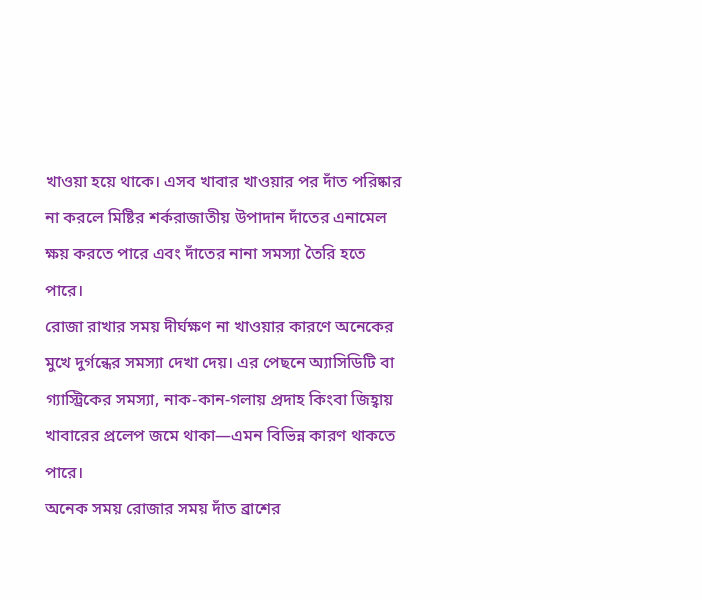খাওয়া হয়ে থাকে। এসব খাবার খাওয়ার পর দাঁত পরিষ্কার না করলে মিষ্টির শর্করাজাতীয় উপাদান দাঁতের এনামেল ক্ষয় করতে পারে এবং দাঁতের নানা সমস্যা তৈরি হতে পারে।
রোজা রাখার সময় দীর্ঘক্ষণ না খাওয়ার কারণে অনেকের মুখে দুর্গন্ধের সমস্যা দেখা দেয়। এর পেছনে অ্যাসিডিটি বা গ্যাস্ট্রিকের সমস্যা, নাক-কান-গলায় প্রদাহ কিংবা জিহ্বায় খাবারের প্রলেপ জমে থাকা—এমন বিভিন্ন কারণ থাকতে পারে।
অনেক সময় রোজার সময় দাঁত ব্রাশের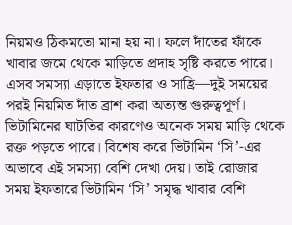নিয়মও ঠিকমতো মানা হয় না। ফলে দাঁতের ফাঁকে খাবার জমে থেকে মাড়িতে প্রদাহ সৃষ্টি করতে পারে। এসব সমস্যা এড়াতে ইফতার ও সাহ্রি—দুই সময়ের পরই নিয়মিত দাঁত ব্রাশ করা অত্যন্ত গুরুত্বপূর্ণ।
ভিটামিনের ঘাটতির কারণেও অনেক সময় মাড়ি থেকে রক্ত পড়তে পারে। বিশেষ করে ভিটামিন ‘সি’-এর অভাবে এই সমস্যা বেশি দেখা দেয়। তাই রোজার সময় ইফতারে ভিটামিন ‘সি’ সমৃদ্ধ খাবার বেশি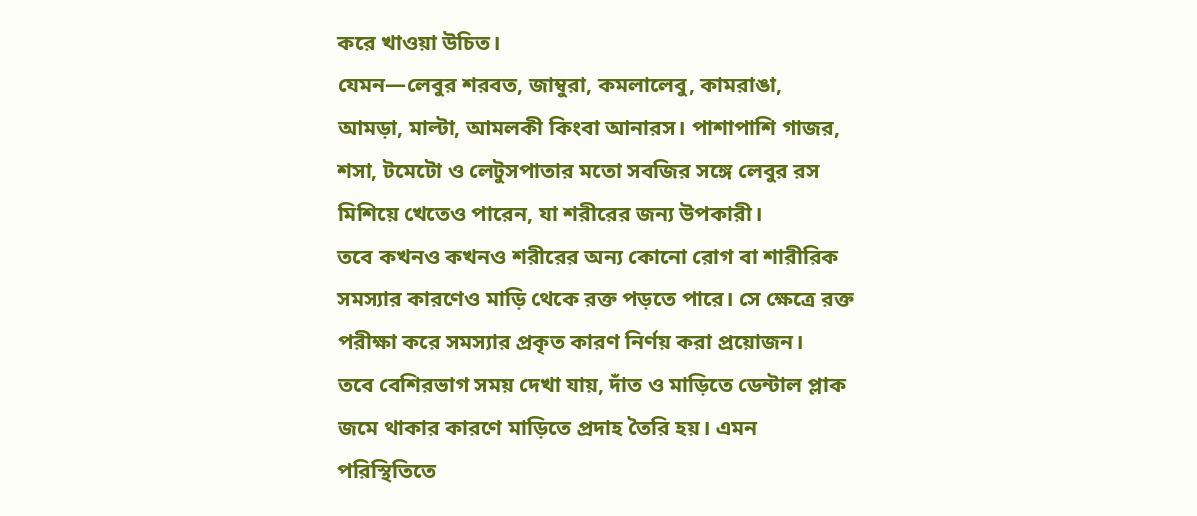করে খাওয়া উচিত।
যেমন—লেবুর শরবত, জাম্বুরা, কমলালেবু, কামরাঙা, আমড়া, মাল্টা, আমলকী কিংবা আনারস। পাশাপাশি গাজর, শসা, টমেটো ও লেটুসপাতার মতো সবজির সঙ্গে লেবুর রস মিশিয়ে খেতেও পারেন, যা শরীরের জন্য উপকারী।
তবে কখনও কখনও শরীরের অন্য কোনো রোগ বা শারীরিক সমস্যার কারণেও মাড়ি থেকে রক্ত পড়তে পারে। সে ক্ষেত্রে রক্ত পরীক্ষা করে সমস্যার প্রকৃত কারণ নির্ণয় করা প্রয়োজন।
তবে বেশিরভাগ সময় দেখা যায়, দাঁত ও মাড়িতে ডেন্টাল প্লাক জমে থাকার কারণে মাড়িতে প্রদাহ তৈরি হয়। এমন পরিস্থিতিতে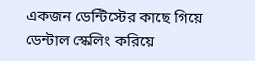একজন ডেন্টিস্টের কাছে গিয়ে ডেন্টাল স্কেলিং করিয়ে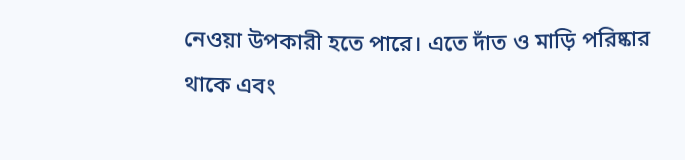নেওয়া উপকারী হতে পারে। এতে দাঁত ও মাড়ি পরিষ্কার থাকে এবং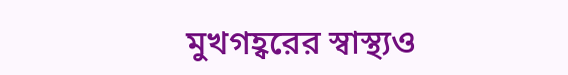মুখগহ্বরের স্বাস্থ্যও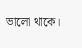ভালো থাকে।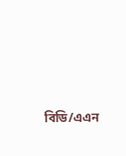বিডি/এএন